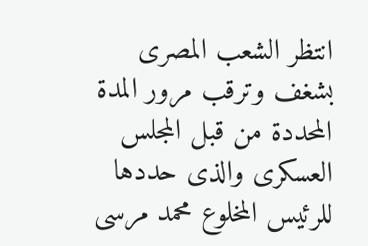انتظر الشعب المصرى بشغف وترقب مرور المدة المحددة من قبل المجلس العسكرى والذى حددها للرئيس المخلوع محمد مرسى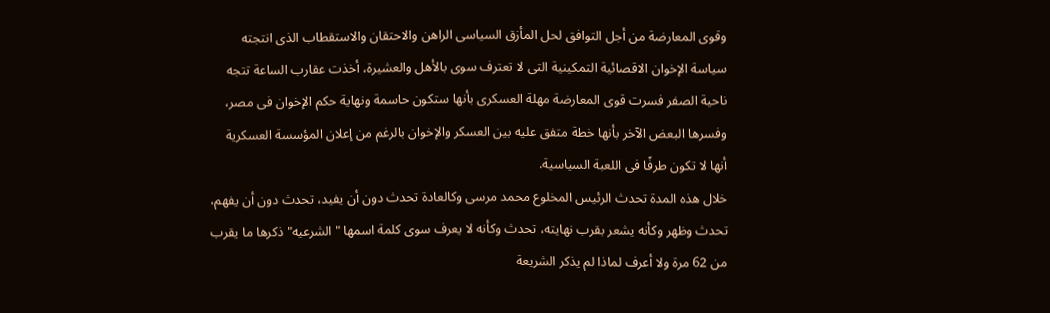وقوى المعارضة من أجل التوافق لحل المأزق السياسى الراهن والاحتقان والاستقطاب الذى انتجته سياسة الإخوان الاقصائية التمكينية التى لا تعترف سوى بالأهل والعشيرة، أخذت عقارب الساعة تتجه ناحية الصفر فسرت قوى المعارضة مهلة العسكرى بأنها ستكون حاسمة ونهاية حكم الإخوان فى مصر، وفسرها البعض الآخر بأنها خطة متفق عليه بين العسكر والإخوان بالرغم من إعلان المؤسسة العسكرية أنها لا تكون طرفًا فى اللعبة السياسية.
خلال هذه المدة تحدث الرئيس المخلوع محمد مرسى وكالعادة تحدث دون أن يفيد، تحدث دون أن يفهم، تحدث وظهر وكأنه يشعر بقرب نهايته، تحدث وكأنه لا يعرف سوى كلمة اسمها "الشرعيه" ذكرها ما يقرب من 62 مرة ولا أعرف لماذا لم يذكر الشريعة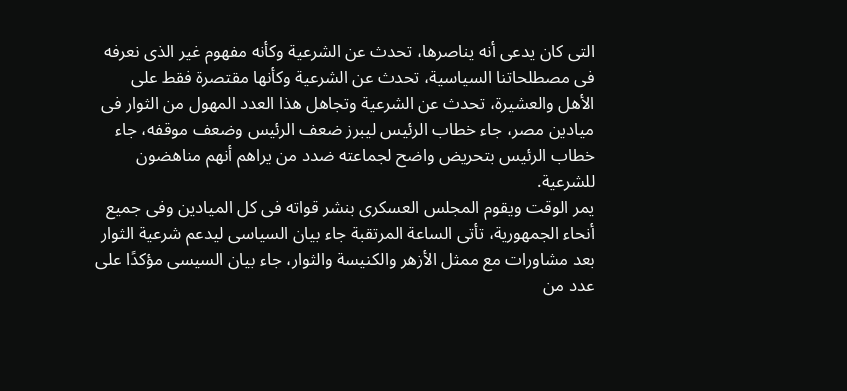التى كان يدعى أنه يناصرها، تحدث عن الشرعية وكأنه مفهوم غير الذى نعرفه فى مصطلحاتنا السياسية، تحدث عن الشرعية وكأنها مقتصرة فقط على الأهل والعشيرة، تحدث عن الشرعية وتجاهل هذا العدد المهول من الثوار فى ميادين مصر، جاء خطاب الرئيس ليبرز ضعف الرئيس وضعف موقفه، جاء خطاب الرئيس بتحريض واضح لجماعته ضدد من يراهم أنهم مناهضون للشرعية.
يمر الوقت ويقوم المجلس العسكرى بنشر قواته فى كل الميادين وفى جميع أنحاء الجمهورية، تأتى الساعة المرتقبة جاء بيان السياسى ليدعم شرعية الثوار بعد مشاورات مع ممثل الأزهر والكنيسة والثوار، جاء بيان السيسى مؤكدًا على عدد من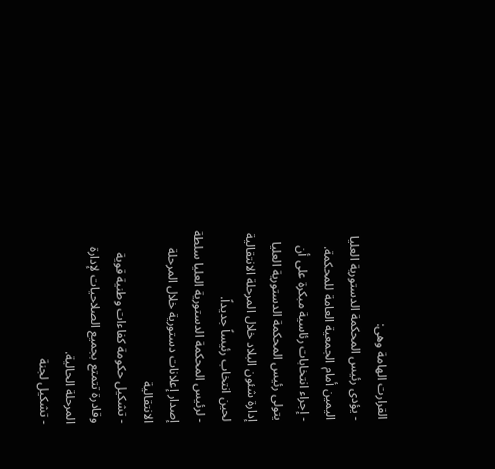القرارت الهامة وهى:
- يؤدى رئيس المحكمة الدستورية العليا اليمين أمام الجمعية العامة للمحكمة.
- إجراء انتخابات رئاسية مبكرة على أن يتولى رئيس المحكمة الدستورية العليا إدارة شئون البلاد خلال المرحلة الانتقالية لحين انتخاب رئيساً جديداً.
- لرئيس المحكمة الدستورية العليا سلطة إصدار إعلانات دستورية خلال المرحلة الانتقالية
- تشكيل حكومة كفاءات وطنية قوية وقادرة تتمتع بجميع الصلاحيات لإدارة المرحلة الحالية.
- تشكيل لجنة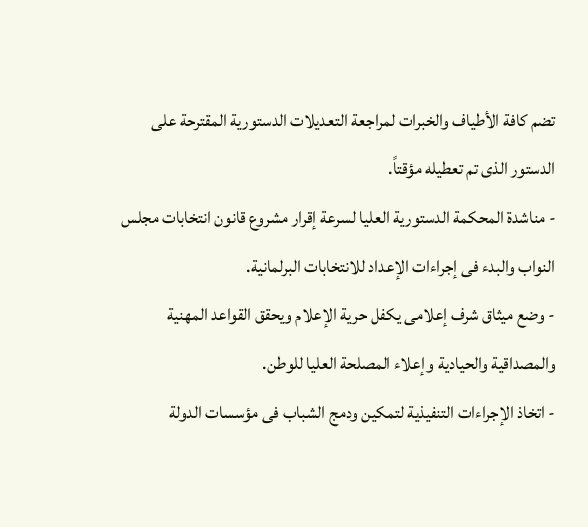تضم كافة الأطياف والخبرات لمراجعة التعديلات الدستورية المقترحة على الدستور الذى تم تعطيله مؤقتاً.
- مناشدة المحكمة الدستورية العليا لسرعة إقرار مشروع قانون انتخابات مجلس النواب والبدء فى إجراءات الإعداد للانتخابات البرلمانية.
- وضع ميثاق شرف إعلامى يكفل حرية الإعلام ويحقق القواعد المهنية والمصداقية والحيادية وإعلاء المصلحة العليا للوطن.
- اتخاذ الإجراءات التنفيذية لتمكين ودمج الشباب فى مؤسسات الدولة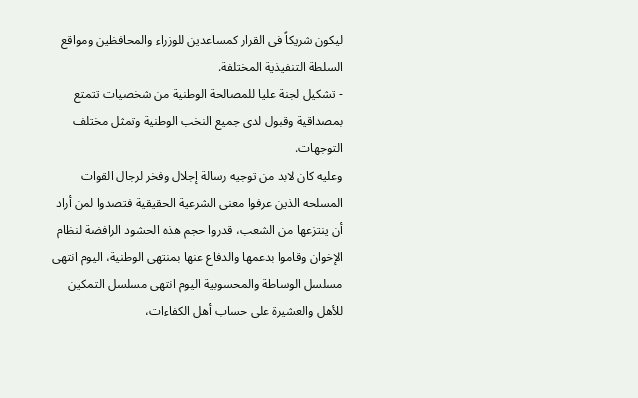ليكون شريكاً فى القرار كمساعدين للوزراء والمحافظين ومواقع السلطة التنفيذية المختلفة.
- تشكيل لجنة عليا للمصالحة الوطنية من شخصيات تتمتع بمصداقية وقبول لدى جميع النخب الوطنية وتمثل مختلف التوجهات.
وعليه كان لابد من توجيه رسالة إجلال وفخر لرجال القوات المسلحه الذين عرفوا معنى الشرعية الحقيقية فتصدوا لمن أراد أن ينتزعها من الشعب، قدروا حجم هذه الحشود الرافضة لنظام الإخوان وقاموا بدعمها والدفاع عنها بمنتهى الوطنية، اليوم انتهى مسلسل الوساطة والمحسوبية اليوم انتهى مسلسل التمكين للأهل والعشيرة على حساب أهل الكفاءات،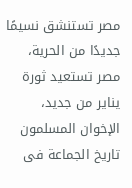مصر تستنشق نسيمًا جديدًا من الحرية، مصر تستعيد ثورة يناير من جديد، الإخوان المسلمون تاريخ الجماعة فى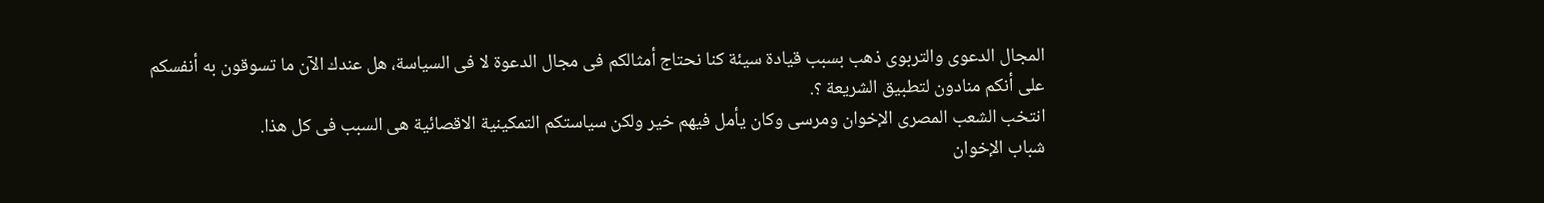المجال الدعوى والتربوى ذهب بسبب قيادة سيئة كنا نحتاج أمثالكم فى مجال الدعوة لا فى السياسة، هل عندك الآن ما تسوقون به أنفسكم على أنكم منادون لتطبيق الشريعة ؟.
انتخب الشعب المصرى الإخوان ومرسى وكان يأمل فيهم خير ولكن سياستكم التمكينية الاقصائية هى السبب فى كل هذا.
شباب الإخوان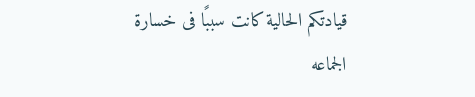قيادتكم الحالية كانت سببًا فى خسارة الجماعه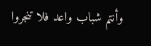وأنتم شباب واعد فلا تنجروا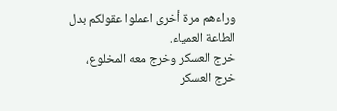وراءهم مرة أخرى اعملوا عقولكم بدل الطاعة العمياء.
خرج العسكر وخرج معه المخلوع، خرج العسكر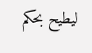ليطيح بحكم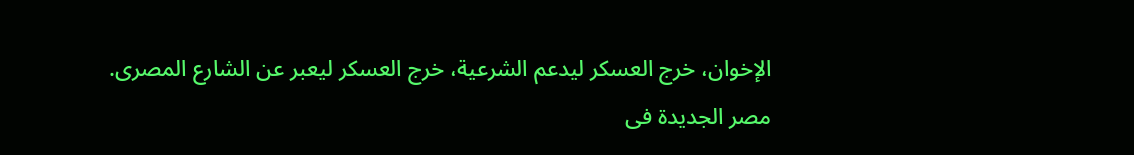الإخوان، خرج العسكر ليدعم الشرعية، خرج العسكر ليعبر عن الشارع المصرى.
مصر الجديدة فى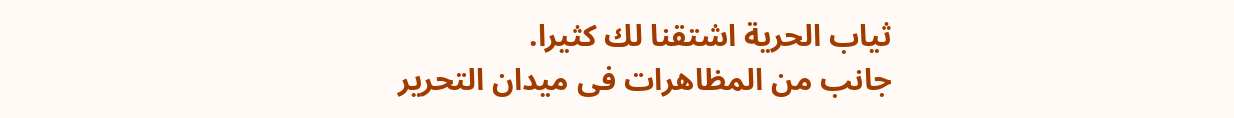ثياب الحرية اشتقنا لك كثيرا.
جانب من المظاهرات فى ميدان التحرير